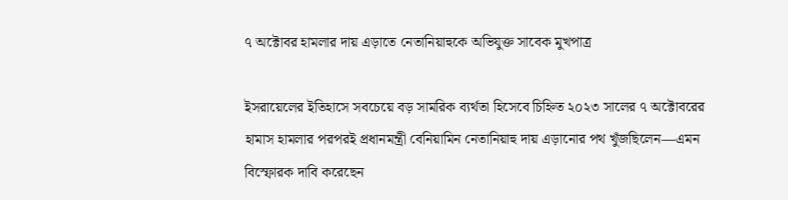৭ অক্টোবর হামলার দায় এড়াতে নেতানিয়াহুকে অভিযুক্ত সাবেক মুখপাত্র

ইসরায়েলের ইতিহাসে সবচেয়ে বড় সামরিক ব্যর্থতা হিসেবে চিহ্নিত ২০২৩ সালের ৭ অক্টোবরের হামাস হামলার পরপরই প্রধানমন্ত্রী বেনিয়ামিন নেতানিয়াহু দায় এড়ানোর পথ খুঁজছিলেন—এমন বিস্ফোরক দাবি করেছেন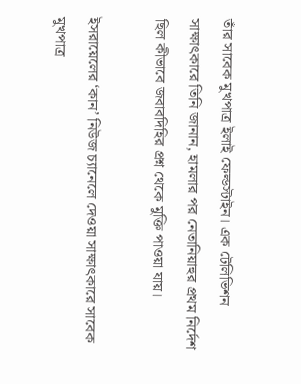তাঁর সাবেক মুখপাত্র ইলাই ফেল্ডস্টাইন। এক টেলিভিশন সাক্ষাৎকারে তিনি জানান, হামলার পর নেতানিয়াহুর প্রথম নির্দেশ ছিল কীভাবে জবাবদিহির প্রশ্ন থেকে মুক্তি পাওয়া যায়।

ইসরায়েলের ‘কান’ নিউজ চ্যানেলে দেওয়া সাক্ষাৎকারে সাবেক মুখপাত্র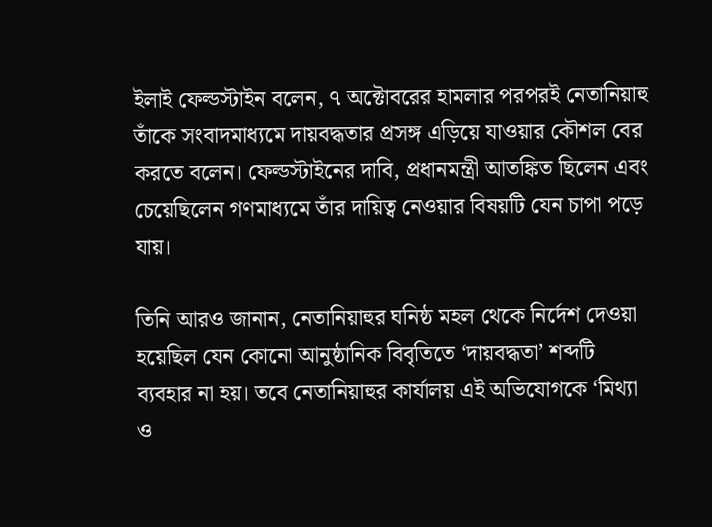ইলাই ফেল্ডস্টাইন বলেন, ৭ অক্টোবরের হামলার পরপরই নেতানিয়াহু তাঁকে সংবাদমাধ্যমে দায়বদ্ধতার প্রসঙ্গ এড়িয়ে যাওয়ার কৌশল বের করতে বলেন। ফেল্ডস্টাইনের দাবি, প্রধানমন্ত্রী আতঙ্কিত ছিলেন এবং চেয়েছিলেন গণমাধ্যমে তাঁর দায়িত্ব নেওয়ার বিষয়টি যেন চাপা পড়ে যায়।

তিনি আরও জানান, নেতানিয়াহুর ঘনিষ্ঠ মহল থেকে নির্দেশ দেওয়া হয়েছিল যেন কোনো আনুষ্ঠানিক বিবৃতিতে ‘দায়বদ্ধতা’ শব্দটি ব্যবহার না হয়। তবে নেতানিয়াহুর কার্যালয় এই অভিযোগকে ‘মিথ্যা ও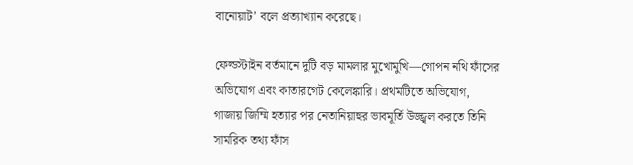বানোয়াট’ বলে প্রত্যাখ্যান করেছে।

ফেল্ডস্টাইন বর্তমানে দুটি বড় মামলার মুখোমুখি—গোপন নথি ফাঁসের অভিযোগ এবং কাতারগেট কেলেঙ্কারি। প্রথমটিতে অভিযোগ, গাজায় জিম্মি হত্যার পর নেতানিয়াহুর ভাবমূর্তি উজ্জ্বল করতে তিনি সামরিক তথ্য ফাঁস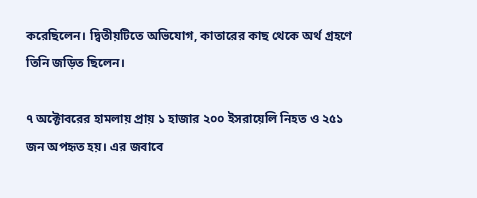করেছিলেন। দ্বিতীয়টিতে অভিযোগ, কাতারের কাছ থেকে অর্থ গ্রহণে তিনি জড়িত ছিলেন।

৭ অক্টোবরের হামলায় প্রায় ১ হাজার ২০০ ইসরায়েলি নিহত ও ২৫১ জন অপহৃত হয়। এর জবাবে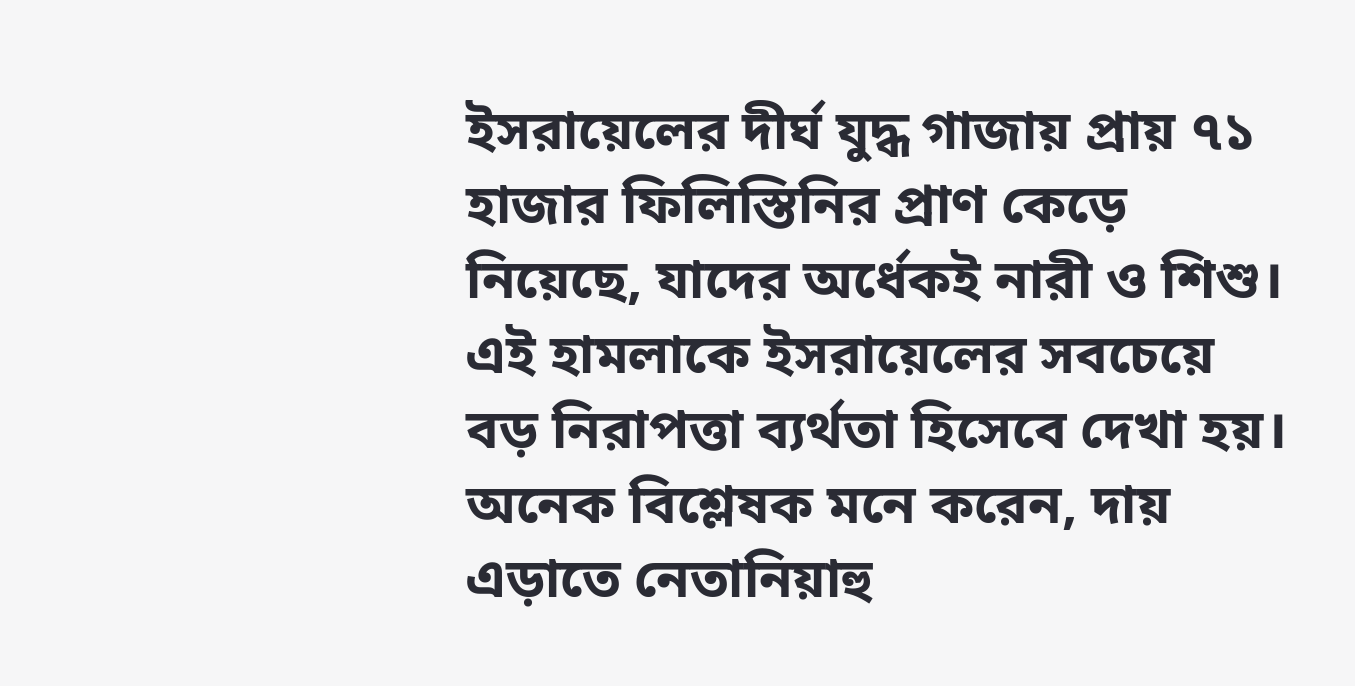ইসরায়েলের দীর্ঘ যুদ্ধ গাজায় প্রায় ৭১ হাজার ফিলিস্তিনির প্রাণ কেড়ে নিয়েছে, যাদের অর্ধেকই নারী ও শিশু। এই হামলাকে ইসরায়েলের সবচেয়ে বড় নিরাপত্তা ব্যর্থতা হিসেবে দেখা হয়। অনেক বিশ্লেষক মনে করেন, দায় এড়াতে নেতানিয়াহু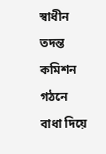স্বাধীন তদন্ত কমিশন গঠনে বাধা দিয়ে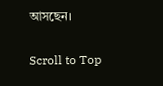আসছেন।

Scroll to Top